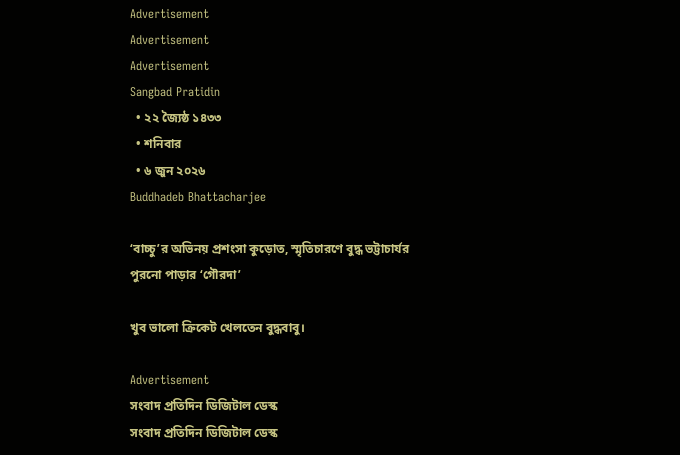Advertisement
Advertisement
Advertisement
Sangbad Pratidin
  • ২২ জ্যৈষ্ঠ ১৪৩৩
  • শনিবার
  • ৬ জুন ২০২৬
Buddhadeb Bhattacharjee

‘বাচ্চু’র অভিনয় প্রশংসা কুড়োত, স্মৃতিচারণে বুদ্ধ ভট্টাচার্যর পুরনো পাড়ার ‘গৌরদা’

খুব ভালো ক্রিকেট খেলতেন বুদ্ধবাবু।

Advertisement
সংবাদ প্রতিদিন ডিজিটাল ডেস্ক
সংবাদ প্রতিদিন ডিজিটাল ডেস্ক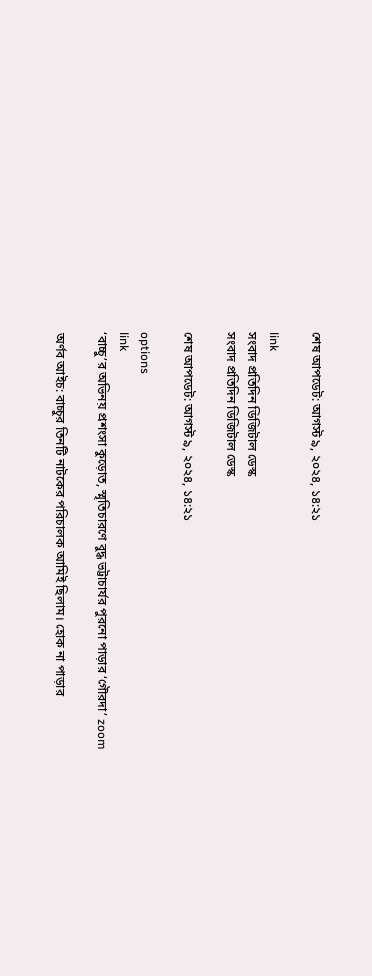শেষ আপডেট: আগস্ট ৯, ২০২৪, ১৪:২১

link
সংবাদ প্রতিদিন ডিজিটাল ডেস্ক
সংবাদ প্রতিদিন ডিজিটাল ডেস্ক

শেষ আপডেট: আগস্ট ৯, ২০২৪, ১৪:২১

options
link
‘বাচ্চু’র অভিনয় প্রশংসা কুড়োত, স্মৃতিচারণে বুদ্ধ ভট্টাচার্যর পুরনো পাড়ার ‘গৌরদা’ zoom

অর্ণব আইচ: বাচ্চুর তিনটি নাটকের পরিচালক আমিই ছিলাম। হোক না পাড়ার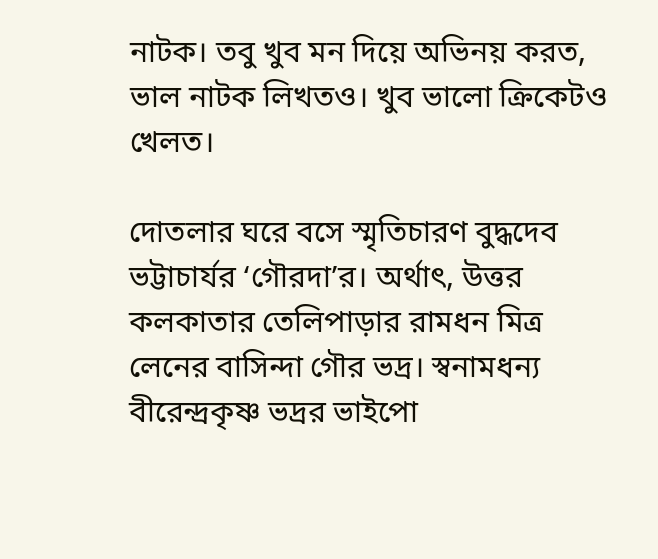নাটক। তবু খুব মন দিয়ে অভিনয় করত, ভাল নাটক লিখতও। খুব ভালো ক্রিকেটও খেলত।

দোতলার ঘরে বসে স্মৃতিচারণ বুদ্ধদেব ভট্টাচার্যর ‘গৌরদা’র। অর্থাৎ, উত্তর কলকাতার তেলিপাড়ার রামধন মিত্র লেনের বাসিন্দা গৌর ভদ্র। স্বনামধন‌্য বীরেন্দ্রকৃষ্ণ ভদ্রর ভাইপো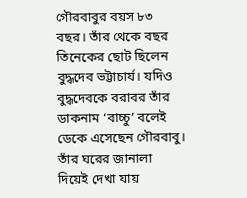গৌরবাবুর বয়স ৮৩ বছর। তাঁর থেকে বছর তিনেকের ছোট ছিলেন বুদ্ধদেব ভট্টাচার্য। যদিও বুদ্ধদেবকে বরাবর তাঁর ডাকনাম ‘বাচ্চু’ বলেই ডেকে এসেছেন গৌরবাবু। তাঁর ঘরের জানালা দিয়েই দেখা যায়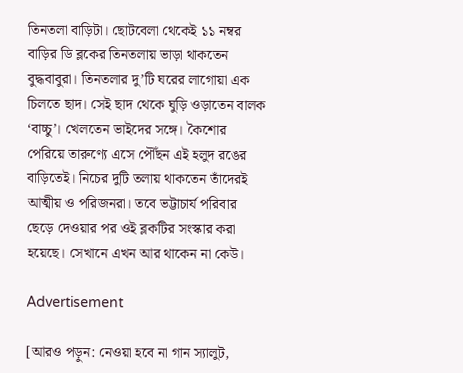তিনতলা বাড়িটা। ছোটবেলা থেকেই ১১ নম্বর বাড়ির ডি ব্লকের তিনতলায় ভাড়া থাকতেন বুদ্ধবাবুরা। তিনতলার দু’টি ঘরের লাগোয়া এক চিলতে ছাদ। সেই ছাদ থেকে ঘুড়ি ওড়াতেন বালক ‘বাচ্চু’। খেলতেন ভাইদের সঙ্গে। কৈশোর পেরিয়ে তারুণ্যে এসে পৌঁছন এই হলুদ রঙের বাড়িতেই। নিচের দুটি তলায় থাকতেন তাঁদেরই আত্মীয় ও পরিজনরা। তবে ভট্টাচার্য পরিবার ছেড়ে দেওয়ার পর ওই ব্লকটির সংস্কার করা হয়েছে। সেখানে এখন আর থাকেন না কেউ।

Advertisement

[আরও পড়ুন: নেওয়া হবে না গান স্যালুট,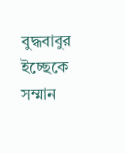বুদ্ধবাবুর ইচ্ছেকে সম্মান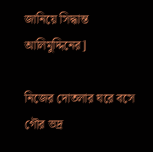জানিয়ে সিদ্ধান্ত আলিমুদ্দিনের]

নিজের দোতলার ঘরে বসে গৌর ভদ্র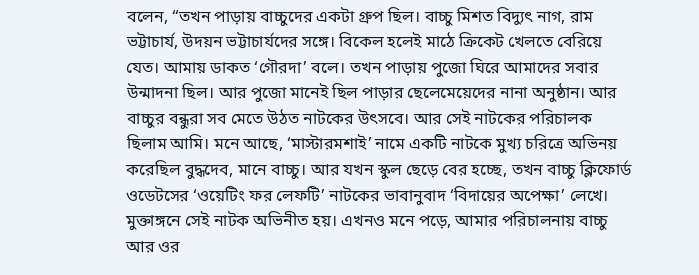বলেন, “তখন পাড়ায় বাচ্চুদের একটা গ্রুপ ছিল। বাচ্চু মিশত বিদ্যুৎ নাগ, রাম ভট্টাচার্য, উদয়ন ভট্টাচার্যদের সঙ্গে। বিকেল হলেই মাঠে ক্রিকেট খেলতে বেরিয়ে যেত। আমায় ডাকত ‘গৌরদা’ বলে। তখন পাড়ায় পুজো ঘিরে আমাদের সবার উন্মাদনা ছিল। আর পুজো মানেই ছিল পাড়ার ছেলেমেয়েদের নানা অনুষ্ঠান। আর বাচ্চুর বন্ধুরা সব মেতে উঠত নাটকের উৎসবে। আর সেই নাটকের পরিচালক ছিলাম আমি। মনে আছে, ‘মাস্টারমশাই’ নামে একটি নাটকে মুখ‌্য চরিত্রে অভিনয় করেছিল বুদ্ধদেব, মানে বাচ্চু। আর যখন স্কুল ছেড়ে বের হচ্ছে, তখন বাচ্চু ক্লিফোর্ড ওডেটসের ‘ওয়েটিং ফর লেফটি’ নাটকের ভাবানুবাদ ‘বিদায়ের অপেক্ষা’ লেখে। মুক্তাঙ্গনে সেই নাটক অভিনীত হয়। এখনও মনে পড়ে, আমার পরিচালনায় বাচ্চু আর ওর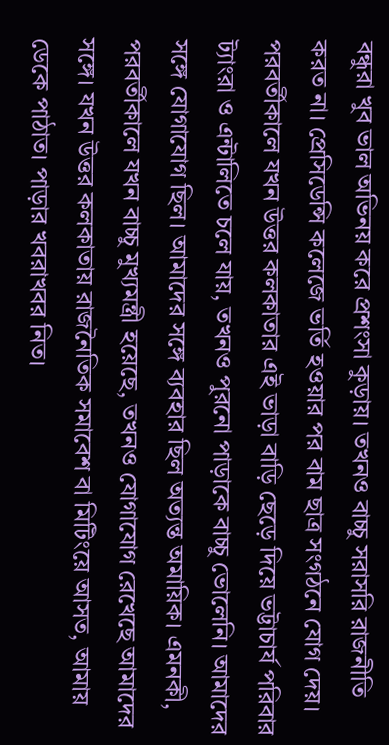বন্ধুরা খুব ভাল অভিনয় করে প্রশংসা কুড়ায়। তখনও বাচ্চু সরাসরি রাজনীতি করত না। প্রেসিডেন্সি কলেজে ভর্তি হওয়ার পর বাম ছাত্র সংগঠনে যোগ দেয়। পরবর্তীকালে যখন উত্তর কলকাতার এই ভাড়া বাড়ি ছেড়ে দিয়ে ভট্টাচার্য পরিবার ট‌্যাংরা ও এন্টালিতে চলে যায়, তখনও পুরনো পাড়াকে বাচ্চু ভোলেনি। আমাদের সঙ্গে যোগাযোগ ছিল। আমাদের সঙ্গে ব‌্যবহার ছিল অত‌্যন্ত অমায়িক। এমনকী, পরবর্তীকালে যখন বাচ্চু মুখ‌্যমন্ত্রী হয়েছে, তখনও যোগাযোগ রেখেছে আমাদের সঙ্গে। যখন উত্তর কলকাতায় রাজনৈতিক সমাবেশ বা মিটিংয়ে আসত, আমায় ডেকে পাঠাত। পাড়ার খবরাখবর নিত।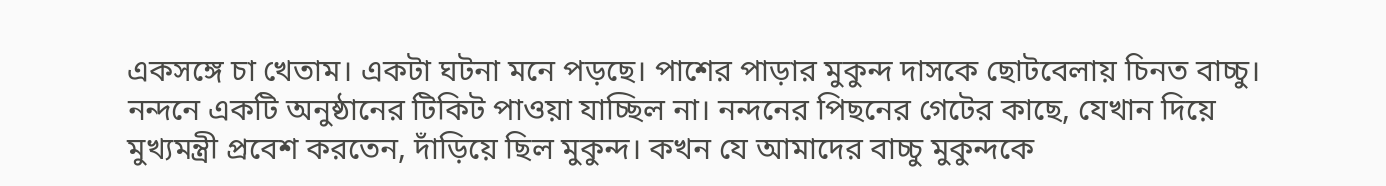একসঙ্গে চা খেতাম। একটা ঘটনা মনে পড়ছে। পাশের পাড়ার মুকুন্দ দাসকে ছোটবেলায় চিনত বাচ্চু। নন্দনে একটি অনুষ্ঠানের টিকিট পাওয়া যাচ্ছিল না। নন্দনের পিছনের গেটের কাছে, যেখান দিয়ে মুখ‌্যমন্ত্রী প্রবেশ করতেন, দাঁড়িয়ে ছিল মুকুন্দ। কখন যে আমাদের বাচ্চু মুকুন্দকে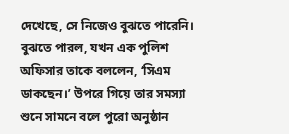দেখেছে, সে নিজেও বুঝতে পারেনি। বুঝতে পারল, যখন এক পুলিশ অফিসার তাকে বললেন, ‘সিএম ডাকছেন।’ উপরে গিয়ে তার সমস‌্যা শুনে সামনে বলে পুরো অনুষ্ঠান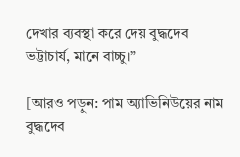দেখার ব‌্যবস্থা করে দেয় বুদ্ধদেব ভট্টাচার্য, মানে বাচ্চু।”

[আরও পড়ুন: পাম অ্যাভিনিউয়ের নাম বুদ্ধদেব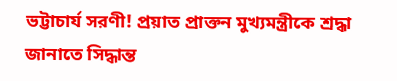ভট্টাচার্য সরণী! প্রয়াত প্রাক্তন মুখ্যমন্ত্রীকে শ্রদ্ধা জানাতে সিদ্ধান্ত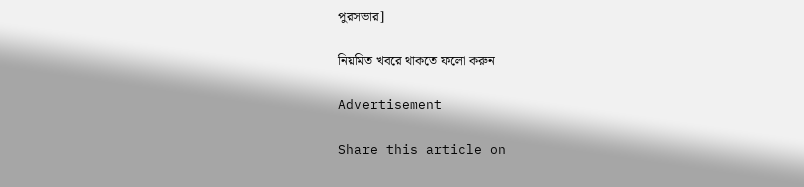পুরসভার]

নিয়মিত খবরে থাকতে ফলো করুন

Advertisement

Share this article on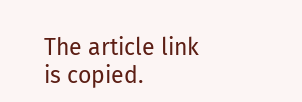The article link is copied.